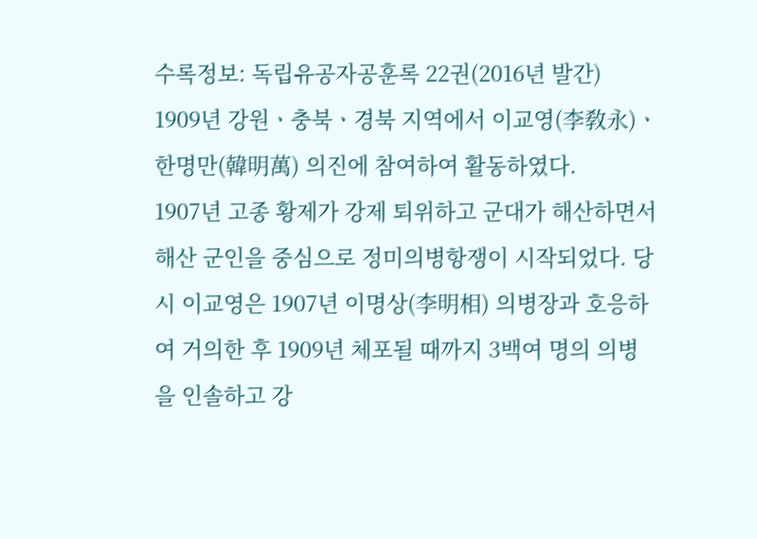수록정보: 독립유공자공훈록 22권(2016년 발간)
1909년 강원ㆍ충북ㆍ경북 지역에서 이교영(李敎永)ㆍ한명만(韓明萬) 의진에 참여하여 활동하였다.
1907년 고종 황제가 강제 퇴위하고 군대가 해산하면서 해산 군인을 중심으로 정미의병항쟁이 시작되었다. 당시 이교영은 1907년 이명상(李明相) 의병장과 호응하여 거의한 후 1909년 체포될 때까지 3백여 명의 의병을 인솔하고 강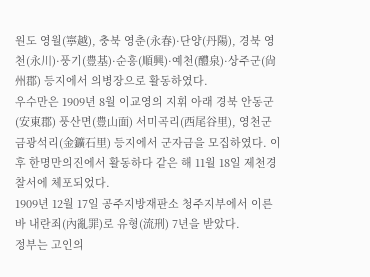원도 영월(寧越), 충북 영춘(永春)·단양(丹陽), 경북 영천(永川)·풍기(豊基)·순흥(順興)·예천(醴泉)·상주군(尙州郡) 등지에서 의병장으로 활동하였다.
우수만은 1909년 8월 이교영의 지휘 아래 경북 안동군(安東郡) 풍산면(豊山面) 서미곡리(西尾谷里), 영천군 금광석리(金鑛石里) 등지에서 군자금을 모집하였다. 이후 한명만의진에서 활동하다 같은 해 11월 18일 제천경찰서에 체포되었다.
1909년 12월 17일 공주지방재판소 청주지부에서 이른바 내란죄(內亂罪)로 유형(流刑) 7년을 받았다.
정부는 고인의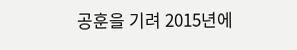공훈을 기려 2015년에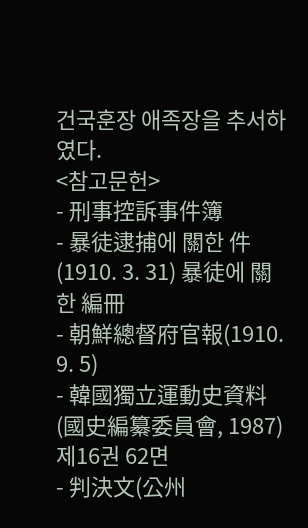건국훈장 애족장을 추서하였다.
<참고문헌>
- 刑事控訴事件簿
- 暴徒逮捕에 關한 件(1910. 3. 31) 暴徒에 關한 編冊
- 朝鮮總督府官報(1910. 9. 5)
- 韓國獨立運動史資料(國史編纂委員會, 1987) 제16권 62면
- 判決文(公州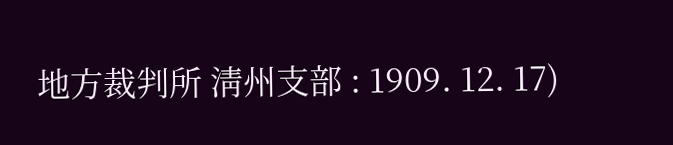地方裁判所 淸州支部 : 1909. 12. 17)